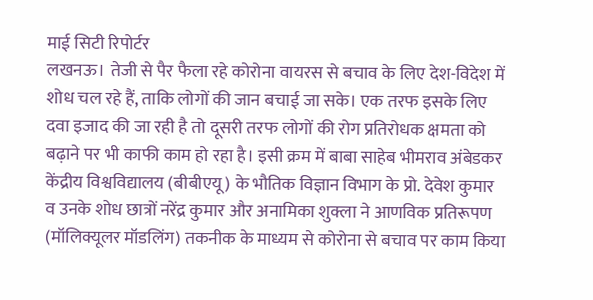माई सिटी रिपोर्टर
लखनऊ। तेजी से पैर फैला रहे कोरोना वायरस से बचाव के लिए देश-विदेश में शोध चल रहे हैं, ताकि लोगों की जान बचाई जा सके। एक तरफ इसके लिए दवा इजाद की जा रही है तो दूसरी तरफ लोगों की रोग प्रतिरोधक क्षमता को बढ़ाने पर भी काफी काम हो रहा है। इसी क्रम में बाबा साहेब भीमराव अंबेडकर केंद्रीय विश्वविद्यालय (बीबीएयू) के भौतिक विज्ञान विभाग के प्रो. देवेश कुमार व उनके शोध छात्रों नरेंद्र कुमार और अनामिका शुक्ला ने आणविक प्रतिरूपण (मॉलिक्यूलर मॉडलिंग) तकनीक के माध्यम से कोरोना से बचाव पर काम किया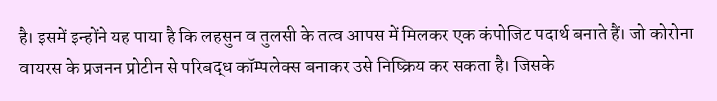है। इसमें इन्होंने यह पाया है कि लहसुन व तुलसी के तत्व आपस में मिलकर एक कंपोजिट पदार्थ बनाते हैं। जो कोरोना वायरस के प्रजनन प्रोटीन से परिबद्ध कॉम्पलेक्स बनाकर उसे निष्क्रिय कर सकता है। जिसके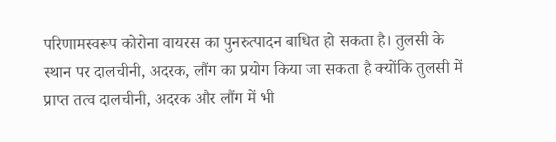परिणामस्वरूप कोरोना वायरस का पुनरुत्पादन बाधित हो सकता है। तुलसी के स्थान पर दालचीनी, अदरक, लौंग का प्रयोग किया जा सकता है क्योंकि तुलसी में प्राप्त तत्व दालचीनी, अदरक और लौंग में भी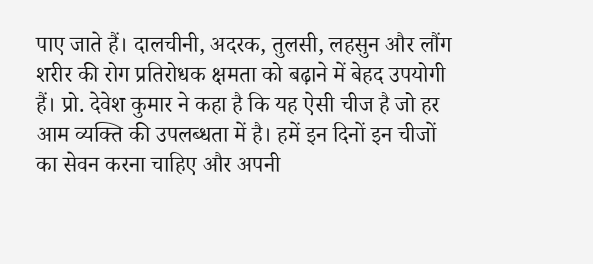पाए जाते हैं। दालचीनी, अदरक, तुलसी, लहसुन और लौंग शरीर की रोग प्रतिरोधक क्षमता को बढ़ाने में बेहद उपयोगी हैं। प्रो. देवेश कुमार ने कहा है कि यह ऐसी चीज है जो हर आम व्यक्ति की उपलब्धता में है। हमें इन दिनों इन चीजों का सेवन करना चाहिए और अपनी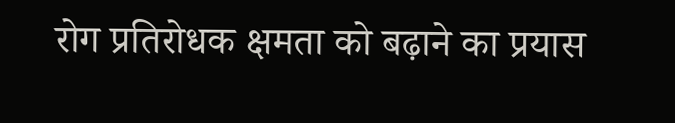रोग प्रतिरोधक क्षमता को बढ़ाने का प्रयास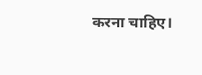करना चाहिए।